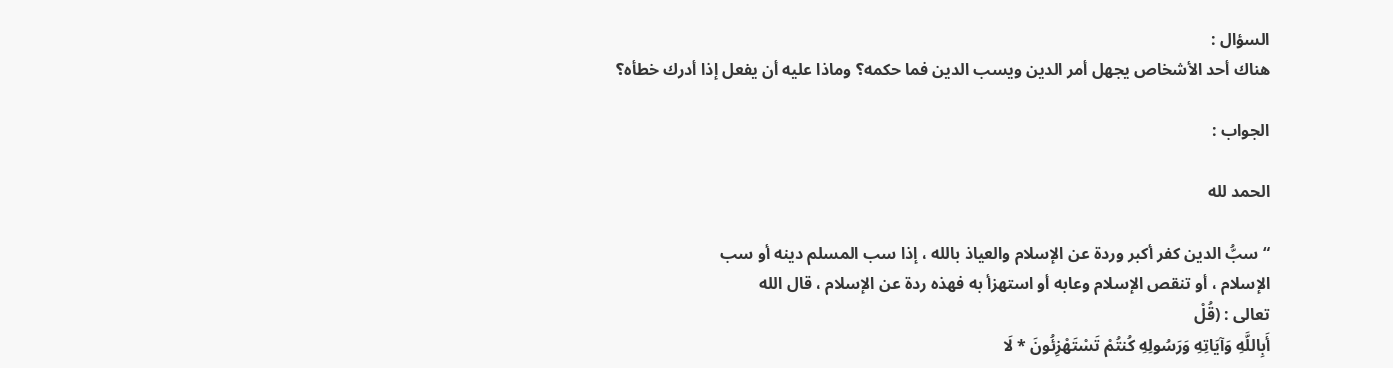السؤال :
هناك أحد الأشخاص يجهل أمر الدين ويسب الدين فما حكمه؟ وماذا عليه أن يفعل إذا أدرك خطأه؟

الجواب :

الحمد لله

“سبُّ الدين كفر أكبر وردة عن الإسلام والعياذ بالله ، إذا سب المسلم دينه أو سب
الإسلام ، أو تنقص الإسلام وعابه أو استهزأ به فهذه ردة عن الإسلام ، قال الله
تعالى : (قُلْ
أَبِاللَّهِ وَآيَاتِهِ وَرَسُولِهِ كُنتُمْ تَسْتَهْزِئُونَ * لَا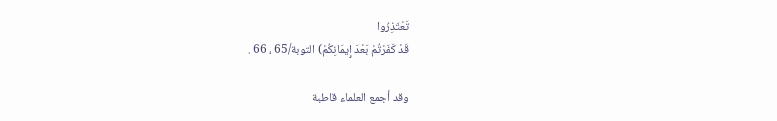تَعْتَذِرُوا
قَدْ كَفَرْتُمْ بَعْدَ إِيمَانِكُمْ) التوبة/65 ، 66 .

وقد أجمع العلماء قاطبة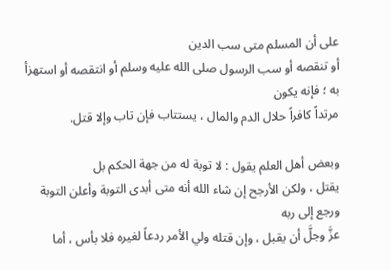على أن المسلم متى سب الدين
أو تنقصه أو سب الرسول صلى الله عليه وسلم أو انتقصه أو استهزأ به ؛ فإنه يكون
مرتداً كافراً حلال الدم والمال ، يستتاب فإن تاب وإلا قتل.

وبعض أهل العلم يقول : لا توبة له من جهة الحكم بل
يقتل ، ولكن الأرجح إن شاء الله أنه متى أبدى التوبة وأعلن التوبة ورجع إلى ربه
عزَّ وجلَّ أن يقبل ، وإن قتله ولي الأمر ردعاً لغيره فلا بأس ، أما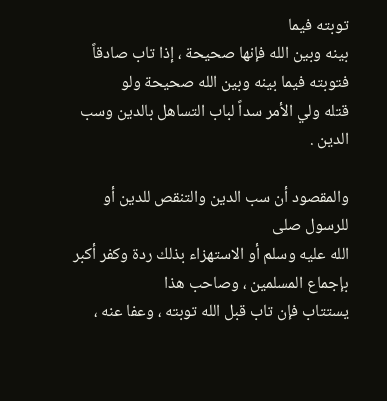توبته فيما
بينه وبين الله فإنها صحيحة ، إذا تاب صادقاً فتوبته فيما بينه وبين الله صحيحة ولو
قتله ولي الأمر سداً لباب التساهل بالدين وسب الدين .

والمقصود أن سب الدين والتنقص للدين أو للرسول صلى
الله عليه وسلم أو الاستهزاء بذلك ردة وكفر أكبر بإجماع المسلمين ، وصاحب هذا
يستتاب فإن تاب قبل الله توبته ، وعفا عنه ،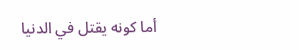أما كونه يقتل في الدنيا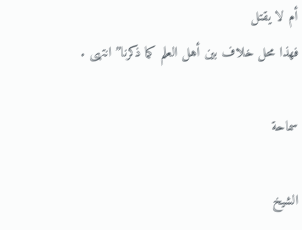أم لا يقتل
فهذا محل خلاف بين أهل العلم كما ذكرنا” انتهى .

سماحة

الشيخ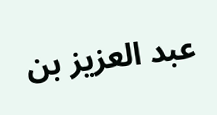عبد العزيز بن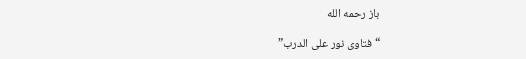باز رحمه الله

“فتاوى نور على الدرب”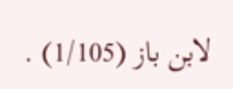لابن باز (1/105) .